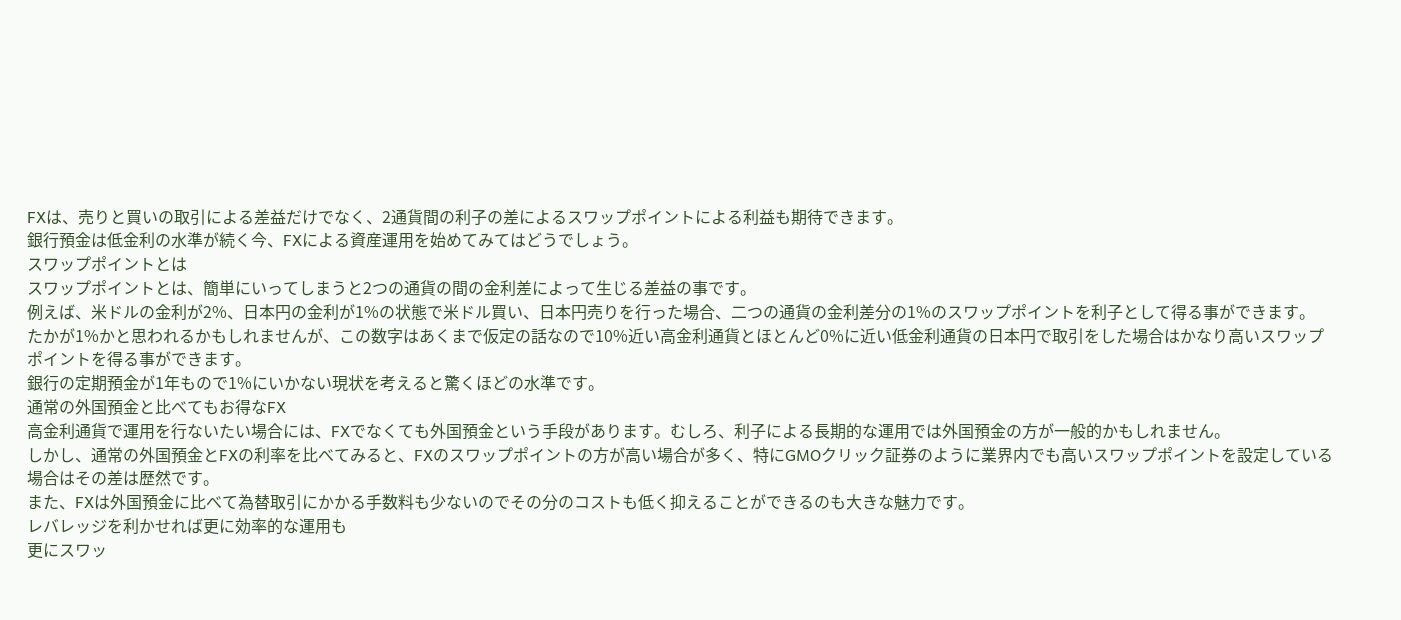FXは、売りと買いの取引による差益だけでなく、2通貨間の利子の差によるスワップポイントによる利益も期待できます。
銀行預金は低金利の水準が続く今、FXによる資産運用を始めてみてはどうでしょう。
スワップポイントとは
スワップポイントとは、簡単にいってしまうと2つの通貨の間の金利差によって生じる差益の事です。
例えば、米ドルの金利が2%、日本円の金利が1%の状態で米ドル買い、日本円売りを行った場合、二つの通貨の金利差分の1%のスワップポイントを利子として得る事ができます。
たかが1%かと思われるかもしれませんが、この数字はあくまで仮定の話なので10%近い高金利通貨とほとんど0%に近い低金利通貨の日本円で取引をした場合はかなり高いスワップポイントを得る事ができます。
銀行の定期預金が1年もので1%にいかない現状を考えると驚くほどの水準です。
通常の外国預金と比べてもお得なFX
高金利通貨で運用を行ないたい場合には、FXでなくても外国預金という手段があります。むしろ、利子による長期的な運用では外国預金の方が一般的かもしれません。
しかし、通常の外国預金とFXの利率を比べてみると、FXのスワップポイントの方が高い場合が多く、特にGMOクリック証券のように業界内でも高いスワップポイントを設定している場合はその差は歴然です。
また、FXは外国預金に比べて為替取引にかかる手数料も少ないのでその分のコストも低く抑えることができるのも大きな魅力です。
レバレッジを利かせれば更に効率的な運用も
更にスワッ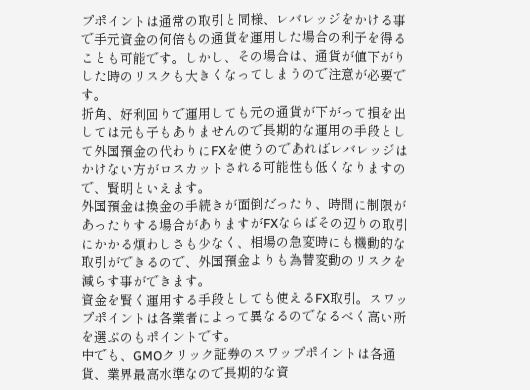プポイントは通常の取引と同様、レバレッジをかける事で手元資金の何倍もの通貨を運用した場合の利子を得ることも可能です。しかし、その場合は、通貨が値下がりした時のリスクも大きくなってしまうので注意が必要です。
折角、好利回りで運用しても元の通貨が下がって損を出しては元も子もありませんので長期的な運用の手段として外国預金の代わりにFXを使うのであればレバレッジはかけない方がロスカットされる可能性も低くなりますので、賢明といえます。
外国預金は換金の手続きが面倒だったり、時間に制限があったりする場合がありますがFXならばその辺りの取引にかかる煩わしさも少なく、相場の急変時にも機動的な取引ができるので、外国預金よりも為替変動のリスクを減らす事ができます。
資金を賢く運用する手段としても使えるFX取引。スワップポイントは各業者によって異なるのでなるべく高い所を選ぶのもポイントです。
中でも、GMOクリック証券のスワップポイントは各通貨、業界最高水準なので長期的な資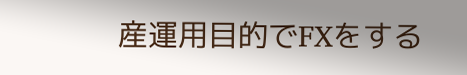産運用目的でFXをする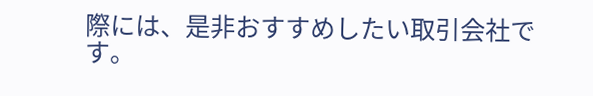際には、是非おすすめしたい取引会社です。